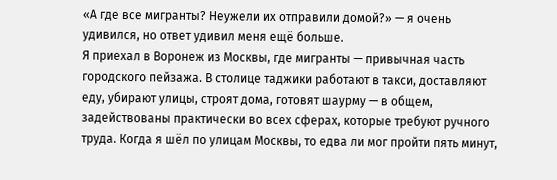«А где все мигранты? Неужели их отправили домой?» — я очень удивился, но ответ удивил меня ещё больше.
Я приехал в Воронеж из Москвы, где мигранты — привычная часть городского пейзажа. В столице таджики работают в такси, доставляют еду, убирают улицы, строят дома, готовят шаурму — в общем, задействованы практически во всех сферах, которые требуют ручного труда. Когда я шёл по улицам Москвы, то едва ли мог пройти пять минут,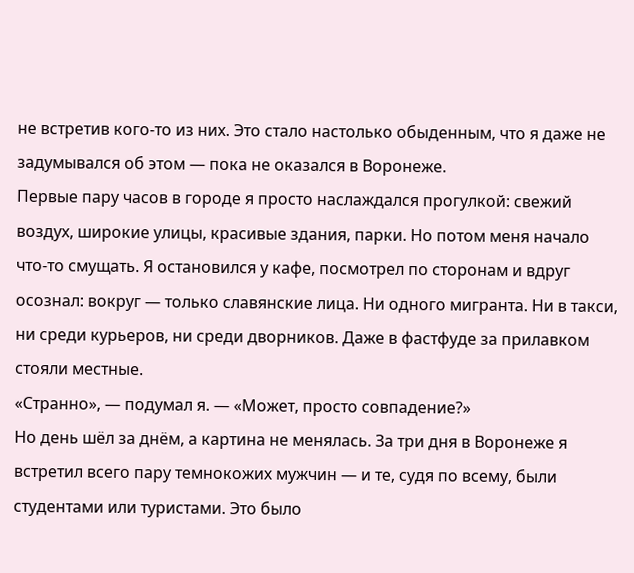не встретив кого‑то из них. Это стало настолько обыденным, что я даже не задумывался об этом — пока не оказался в Воронеже.
Первые пару часов в городе я просто наслаждался прогулкой: свежий воздух, широкие улицы, красивые здания, парки. Но потом меня начало что‑то смущать. Я остановился у кафе, посмотрел по сторонам и вдруг осознал: вокруг — только славянские лица. Ни одного мигранта. Ни в такси, ни среди курьеров, ни среди дворников. Даже в фастфуде за прилавком стояли местные.
«Странно», — подумал я. — «Может, просто совпадение?»
Но день шёл за днём, а картина не менялась. За три дня в Воронеже я встретил всего пару темнокожих мужчин — и те, судя по всему, были студентами или туристами. Это было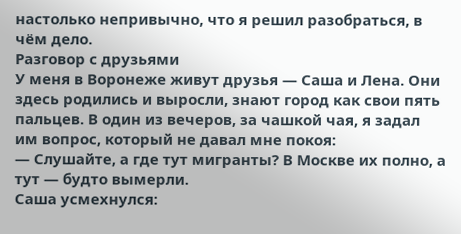настолько непривычно, что я решил разобраться, в чём дело.
Разговор с друзьями
У меня в Воронеже живут друзья — Саша и Лена. Они здесь родились и выросли, знают город как свои пять пальцев. В один из вечеров, за чашкой чая, я задал им вопрос, который не давал мне покоя:
— Слушайте, а где тут мигранты? В Москве их полно, а тут — будто вымерли.
Саша усмехнулся: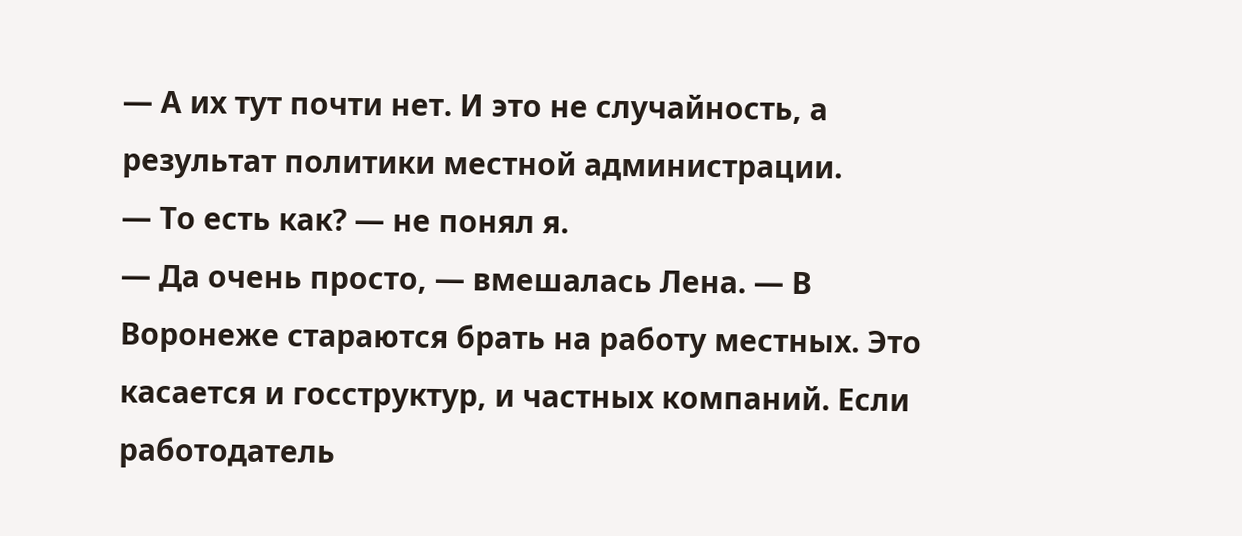— А их тут почти нет. И это не случайность, а результат политики местной администрации.
— То есть как? — не понял я.
— Да очень просто, — вмешалась Лена. — В Воронеже стараются брать на работу местных. Это касается и госструктур, и частных компаний. Если работодатель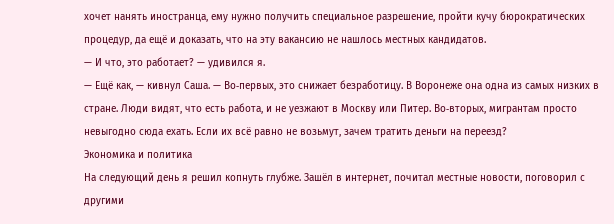хочет нанять иностранца, ему нужно получить специальное разрешение, пройти кучу бюрократических процедур, да ещё и доказать, что на эту вакансию не нашлось местных кандидатов.
— И что, это работает? — удивился я.
— Ещё как, — кивнул Саша. — Во‑первых, это снижает безработицу. В Воронеже она одна из самых низких в стране. Люди видят, что есть работа, и не уезжают в Москву или Питер. Во‑вторых, мигрантам просто невыгодно сюда ехать. Если их всё равно не возьмут, зачем тратить деньги на переезд?
Экономика и политика
На следующий день я решил копнуть глубже. Зашёл в интернет, почитал местные новости, поговорил с другими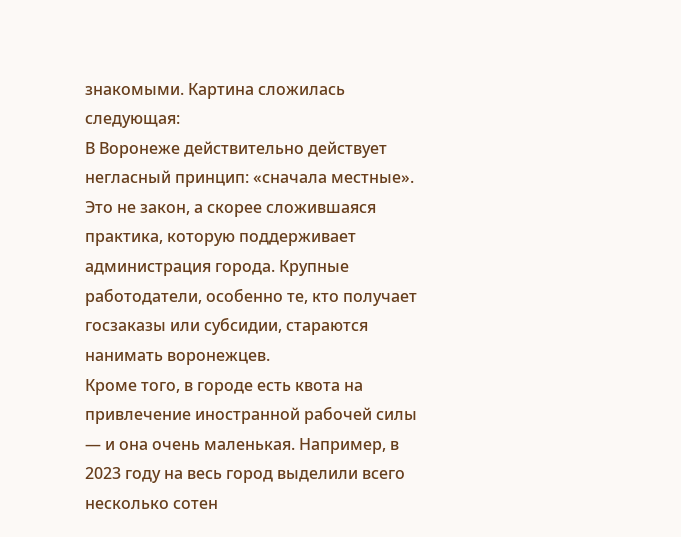знакомыми. Картина сложилась следующая:
В Воронеже действительно действует негласный принцип: «сначала местные». Это не закон, а скорее сложившаяся практика, которую поддерживает администрация города. Крупные работодатели, особенно те, кто получает госзаказы или субсидии, стараются нанимать воронежцев.
Кроме того, в городе есть квота на привлечение иностранной рабочей силы — и она очень маленькая. Например, в 2023 году на весь город выделили всего несколько сотен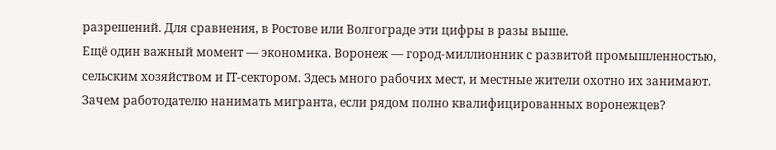разрешений. Для сравнения, в Ростове или Волгограде эти цифры в разы выше.
Ещё один важный момент — экономика. Воронеж — город‑миллионник с развитой промышленностью, сельским хозяйством и IT‑сектором. Здесь много рабочих мест, и местные жители охотно их занимают. Зачем работодателю нанимать мигранта, если рядом полно квалифицированных воронежцев?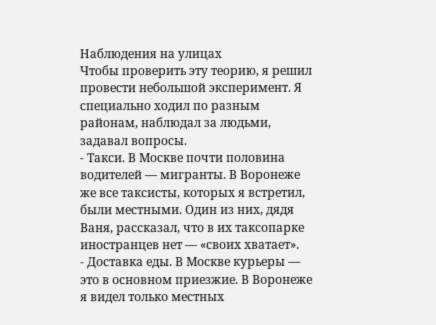Наблюдения на улицах
Чтобы проверить эту теорию, я решил провести небольшой эксперимент. Я специально ходил по разным районам, наблюдал за людьми, задавал вопросы.
- Такси. В Москве почти половина водителей — мигранты. В Воронеже же все таксисты, которых я встретил, были местными. Один из них, дядя Ваня, рассказал, что в их таксопарке иностранцев нет — «своих хватает».
- Доставка еды. В Москве курьеры — это в основном приезжие. В Воронеже я видел только местных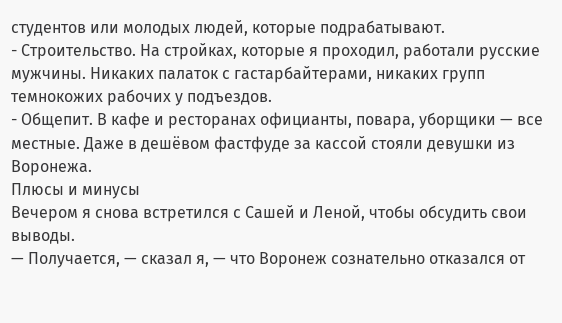студентов или молодых людей, которые подрабатывают.
- Строительство. На стройках, которые я проходил, работали русские мужчины. Никаких палаток с гастарбайтерами, никаких групп темнокожих рабочих у подъездов.
- Общепит. В кафе и ресторанах официанты, повара, уборщики — все местные. Даже в дешёвом фастфуде за кассой стояли девушки из Воронежа.
Плюсы и минусы
Вечером я снова встретился с Сашей и Леной, чтобы обсудить свои выводы.
— Получается, — сказал я, — что Воронеж сознательно отказался от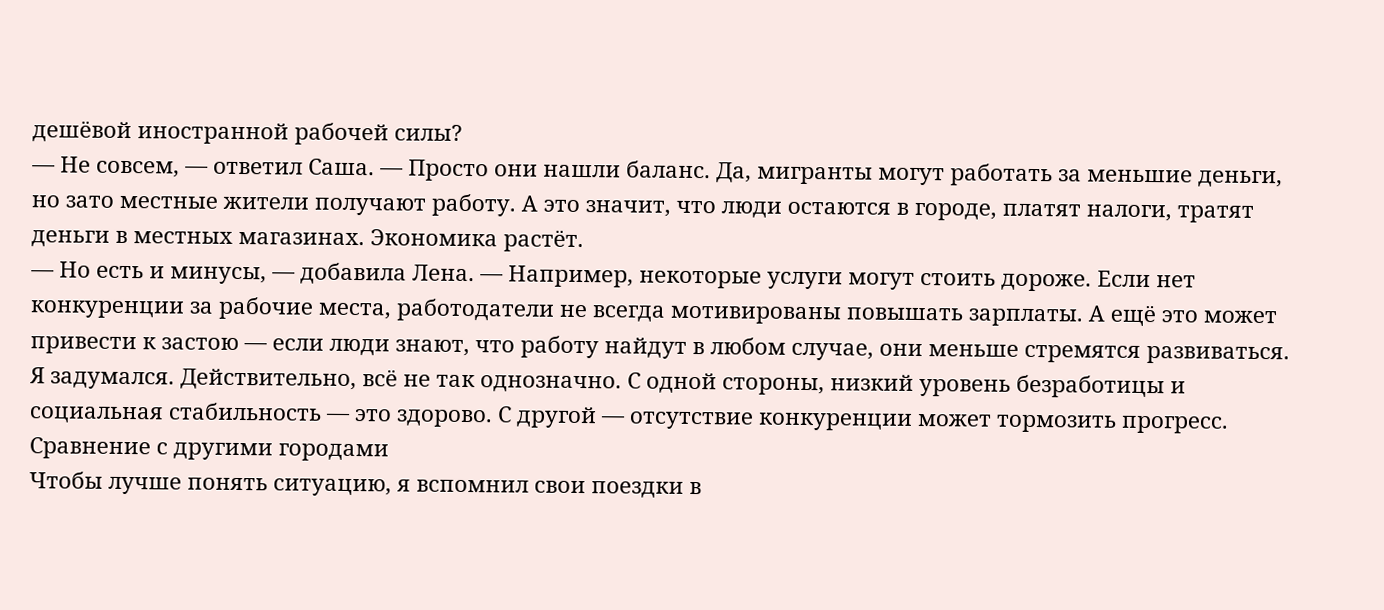дешёвой иностранной рабочей силы?
— Не совсем, — ответил Саша. — Просто они нашли баланс. Да, мигранты могут работать за меньшие деньги, но зато местные жители получают работу. А это значит, что люди остаются в городе, платят налоги, тратят деньги в местных магазинах. Экономика растёт.
— Но есть и минусы, — добавила Лена. — Например, некоторые услуги могут стоить дороже. Если нет конкуренции за рабочие места, работодатели не всегда мотивированы повышать зарплаты. А ещё это может привести к застою — если люди знают, что работу найдут в любом случае, они меньше стремятся развиваться.
Я задумался. Действительно, всё не так однозначно. С одной стороны, низкий уровень безработицы и социальная стабильность — это здорово. С другой — отсутствие конкуренции может тормозить прогресс.
Сравнение с другими городами
Чтобы лучше понять ситуацию, я вспомнил свои поездки в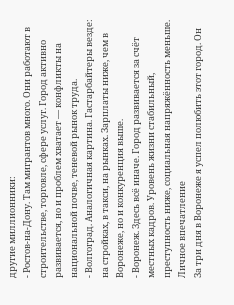другие миллионники:
- Ростов‑на‑Дону. Там мигрантов много. Они работают в строительстве, торговле, сфере услуг. Город активно развивается, но и проблем хватает — конфликты на национальной почве, теневой рынок труда.
- Волгоград. Аналогичная картина. Гастарбайтеры везде: на стройках, в такси, на рынках. Зарплаты ниже, чем в Воронеже, но и конкуренция выше.
- Воронеж. Здесь всё иначе. Город развивается за счёт местных кадров. Уровень жизни стабильный, преступность ниже, социальная напряжённость меньше.
Личное впечатление
За три дня в Воронеже я успел полюбить этот город. Он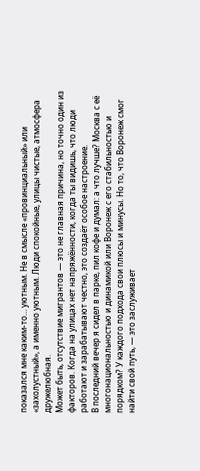показался мне каким‑то… уютным. Не в смысле «провинциальный» или «захолустный», а именно уютным. Люди спокойные, улицы чистые, атмосфера дружелюбная.
Может быть, отсутствие мигрантов — это не главная причина, но точно один из факторов. Когда на улицах нет напряжённости, когда ты видишь, что люди работают и зарабатывают честно, это создаёт особое настроение.
В последний вечер я сидел в парке, пил кофе и думал: а что лучше? Москва с её многонациональностью и динамикой или Воронеж с его стабильностью и порядком? У каждого подхода свои плюсы и минусы. Но то, что Воронеж смог найти свой путь, — это заслуживает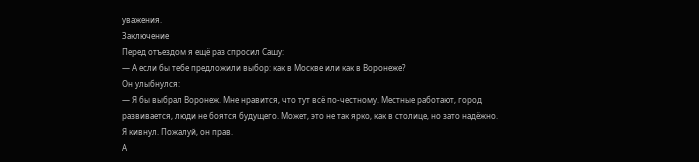уважения.
Заключение
Перед отъездом я ещё раз спросил Сашу:
— А если бы тебе предложили выбор: как в Москве или как в Воронеже?
Он улыбнулся:
— Я бы выбрал Воронеж. Мне нравится, что тут всё по‑честному. Местные работают, город развивается, люди не боятся будущего. Может, это не так ярко, как в столице, но зато надёжно.
Я кивнул. Пожалуй, он прав.
А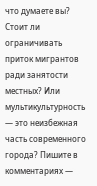что думаете вы? Стоит ли ограничивать приток мигрантов ради занятости местных? Или мультикультурность — это неизбежная часть современного города? Пишите в комментариях —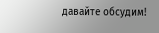давайте обсудим!